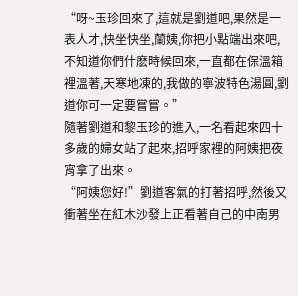“呀~玉珍回來了,這就是劉道吧,果然是一表人才,快坐快坐,蘭姨,你把小點端出來吧,不知道你們什麽時候回來,一直都在保溫箱裡溫著,天寒地凍的,我做的寧波特色湯圓,劉道你可一定要嘗嘗。”
隨著劉道和黎玉珍的進入,一名看起來四十多歲的婦女站了起來,招呼家裡的阿姨把夜宵拿了出來。
“阿姨您好!”劉道客氣的打著招呼,然後又衝著坐在紅木沙發上正看著自己的中南男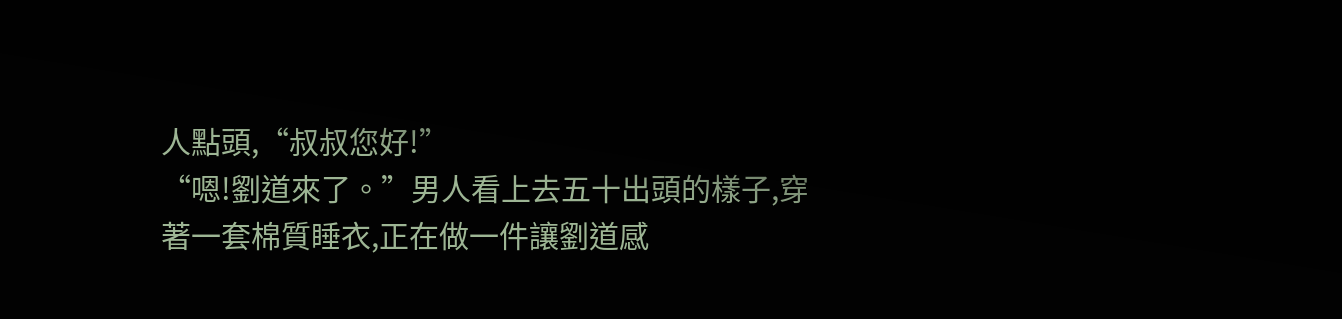人點頭,“叔叔您好!”
“嗯!劉道來了。”男人看上去五十出頭的樣子,穿著一套棉質睡衣,正在做一件讓劉道感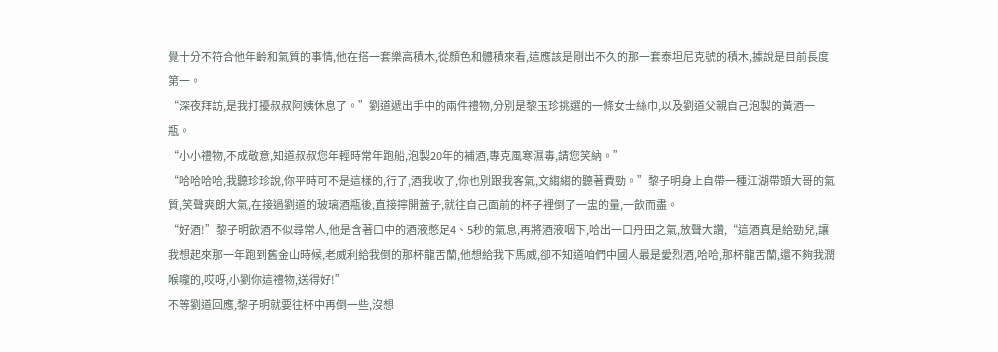覺十分不符合他年齡和氣質的事情,他在搭一套樂高積木,從顏色和體積來看,這應該是剛出不久的那一套泰坦尼克號的積木,據說是目前長度第一。
“深夜拜訪,是我打擾叔叔阿姨休息了。”劉道遞出手中的兩件禮物,分別是黎玉珍挑選的一條女士絲巾,以及劉道父親自己泡製的黃酒一瓶。
“小小禮物,不成敬意,知道叔叔您年輕時常年跑船,泡製20年的補酒,專克風寒濕毒,請您笑納。”
“哈哈哈哈,我聽珍珍說,你平時可不是這樣的,行了,酒我收了,你也別跟我客氣,文縐縐的聽著費勁。”黎子明身上自帶一種江湖帶頭大哥的氣質,笑聲爽朗大氣,在接過劉道的玻璃酒瓶後,直接擰開蓋子,就往自己面前的杯子裡倒了一盅的量,一飲而盡。
“好酒!”黎子明飲酒不似尋常人,他是含著口中的酒液憋足4、5秒的氣息,再將酒液咽下,哈出一口丹田之氣,放聲大讚,“這酒真是給勁兒,讓我想起來那一年跑到舊金山時候,老威利給我倒的那杯龍舌蘭,他想給我下馬威,卻不知道咱們中國人最是愛烈酒,哈哈,那杯龍舌蘭,還不夠我潤喉嚨的,哎呀,小劉你這禮物,送得好!”
不等劉道回應,黎子明就要往杯中再倒一些,沒想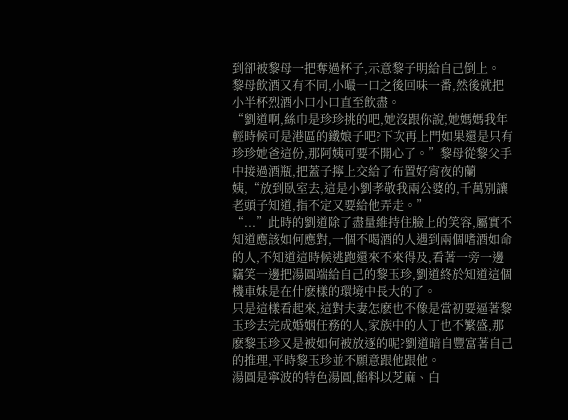到卻被黎母一把奪過杯子,示意黎子明給自己倒上。
黎母飲酒又有不同,小嘬一口之後回味一番,然後就把小半杯烈酒小口小口直至飲盡。
“劉道啊,絲巾是珍珍挑的吧,她沒跟你說,她媽媽我年輕時候可是港區的鐵娘子吧?下次再上門如果還是只有珍珍她爸這份,那阿姨可要不開心了。”黎母從黎父手中接過酒瓶,把蓋子擰上交給了布置好宵夜的蘭姨,“放到臥室去,這是小劉孝敬我兩公婆的,千萬別讓老頭子知道,指不定又要給他弄走。”
“...”此時的劉道除了盡量維持住臉上的笑容,屬實不知道應該如何應對,一個不喝酒的人遇到兩個嗜酒如命的人,不知道這時候逃跑還來不來得及,看著一旁一邊竊笑一邊把湯圓端給自己的黎玉珍,劉道終於知道這個機車妹是在什麽樣的環境中長大的了。
只是這樣看起來,這對夫妻怎麽也不像是當初要逼著黎玉珍去完成婚姻任務的人,家族中的人丁也不繁盛,那麽黎玉珍又是被如何被放逐的呢?劉道暗自豐富著自己的推理,平時黎玉珍並不願意跟他跟他。
湯圓是寧波的特色湯圓,餡料以芝麻、白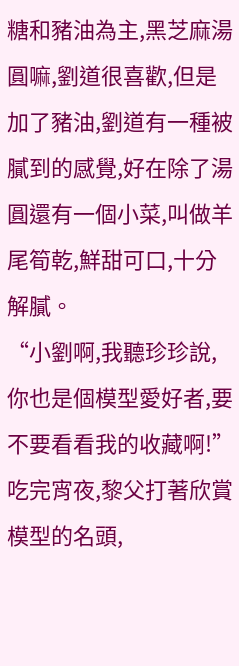糖和豬油為主,黑芝麻湯圓嘛,劉道很喜歡,但是加了豬油,劉道有一種被膩到的感覺,好在除了湯圓還有一個小菜,叫做羊尾筍乾,鮮甜可口,十分解膩。
“小劉啊,我聽珍珍說,你也是個模型愛好者,要不要看看我的收藏啊!”吃完宵夜,黎父打著欣賞模型的名頭,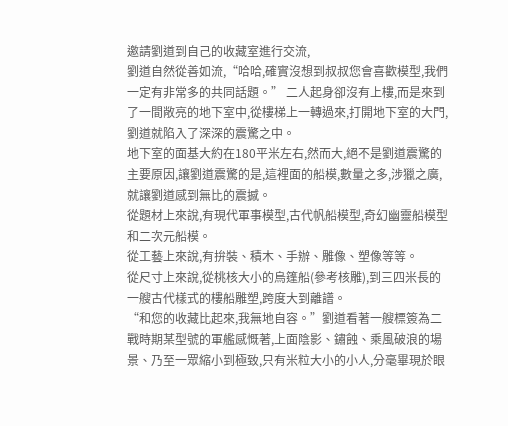邀請劉道到自己的收藏室進行交流,
劉道自然從善如流,“哈哈,確實沒想到叔叔您會喜歡模型,我們一定有非常多的共同話題。” 二人起身卻沒有上樓,而是來到了一間敞亮的地下室中,從樓梯上一轉過來,打開地下室的大門,劉道就陷入了深深的震驚之中。
地下室的面基大約在180平米左右,然而大,絕不是劉道震驚的主要原因,讓劉道震驚的是,這裡面的船模,數量之多,涉獵之廣,就讓劉道感到無比的震撼。
從題材上來說,有現代軍事模型,古代帆船模型,奇幻幽靈船模型和二次元船模。
從工藝上來說,有拚裝、積木、手辦、雕像、塑像等等。
從尺寸上來說,從桃核大小的烏篷船(參考核雕),到三四米長的一艘古代樣式的樓船雕塑,跨度大到離譜。
“和您的收藏比起來,我無地自容。”劉道看著一艘標簽為二戰時期某型號的軍艦感慨著,上面陰影、鏽蝕、乘風破浪的場景、乃至一眾縮小到極致,只有米粒大小的小人,分毫畢現於眼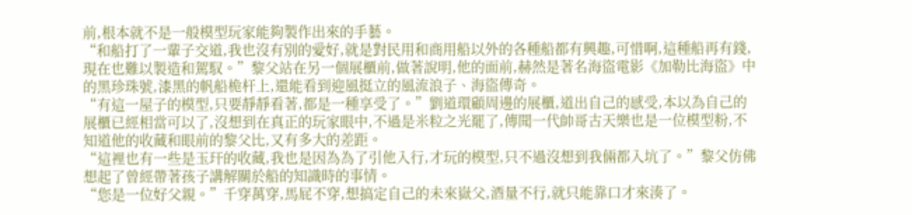前,根本就不是一般模型玩家能夠製作出來的手藝。
“和船打了一輩子交道,我也沒有別的愛好,就是對民用和商用船以外的各種船都有興趣,可惜啊,這種船再有錢,現在也難以製造和駕馭。”黎父站在另一個展櫃前,做著說明,他的面前,赫然是著名海盜電影《加勒比海盜》中的黑珍珠號,漆黑的帆船桅杆上,還能看到迎風挺立的風流浪子、海盜傳奇。
“有這一屋子的模型,只要靜靜看著,都是一種享受了。”劉道環顧周邊的展櫃,道出自己的感受,本以為自己的展櫃已經相當可以了,沒想到在真正的玩家眼中,不過是米粒之光罷了,傳聞一代帥哥古天樂也是一位模型粉,不知道他的收藏和眼前的黎父比,又有多大的差距。
“這裡也有一些是玉玕的收藏,我也是因為為了引他入行,才玩的模型,只不過沒想到我倆都入坑了。”黎父仿佛想起了曾經帶著孩子講解關於船的知識時的事情。
“您是一位好父親。”千穿萬穿,馬屁不穿,想搞定自己的未來嶽父,酒量不行,就只能靠口才來湊了。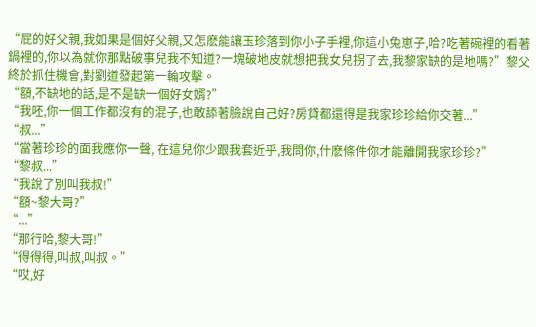“屁的好父親,我如果是個好父親,又怎麽能讓玉珍落到你小子手裡,你這小兔崽子,哈?吃著碗裡的看著鍋裡的,你以為就你那點破事兒我不知道?一塊破地皮就想把我女兒拐了去,我黎家缺的是地嗎?”黎父終於抓住機會,對劉道發起第一輪攻擊。
“額,不缺地的話,是不是缺一個好女婿?”
“我呸,你一個工作都沒有的混子,也敢舔著臉說自己好?房貸都還得是我家珍珍給你交著...”
“叔...”
“當著珍珍的面我應你一聲, 在這兒你少跟我套近乎,我問你,什麽條件你才能離開我家珍珍?”
“黎叔...”
“我說了別叫我叔!”
“額~黎大哥?”
“...”
“那行哈,黎大哥!”
“得得得,叫叔,叫叔。”
“哎,好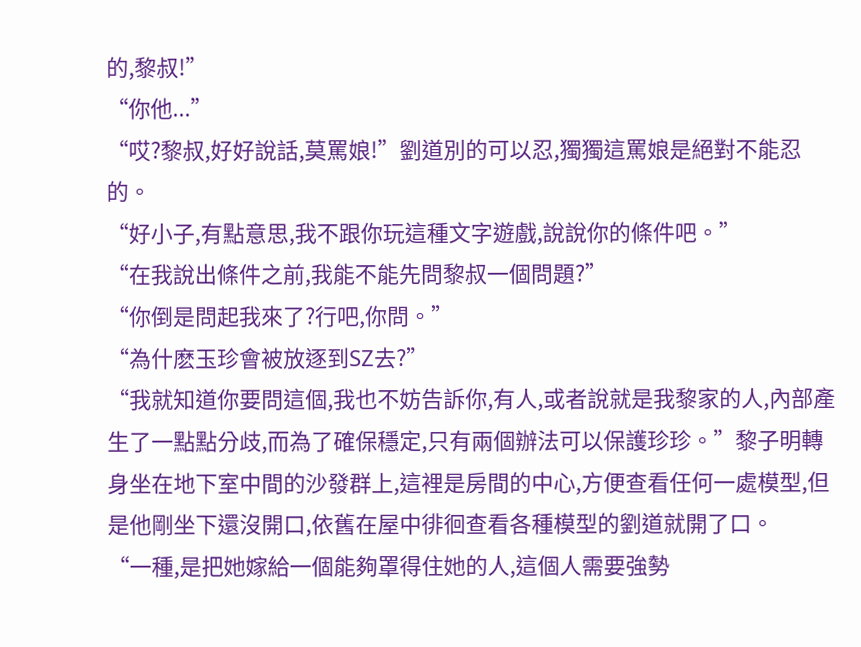的,黎叔!”
“你他...”
“哎?黎叔,好好說話,莫罵娘!”劉道別的可以忍,獨獨這罵娘是絕對不能忍的。
“好小子,有點意思,我不跟你玩這種文字遊戲,說說你的條件吧。”
“在我說出條件之前,我能不能先問黎叔一個問題?”
“你倒是問起我來了?行吧,你問。”
“為什麽玉珍會被放逐到SZ去?”
“我就知道你要問這個,我也不妨告訴你,有人,或者說就是我黎家的人,內部產生了一點點分歧,而為了確保穩定,只有兩個辦法可以保護珍珍。”黎子明轉身坐在地下室中間的沙發群上,這裡是房間的中心,方便查看任何一處模型,但是他剛坐下還沒開口,依舊在屋中徘徊查看各種模型的劉道就開了口。
“一種,是把她嫁給一個能夠罩得住她的人,這個人需要強勢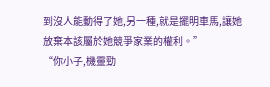到沒人能動得了她,另一種,就是擺明車馬,讓她放棄本該屬於她競爭家業的權利。”
“你小子,機靈勁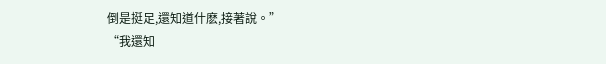倒是挺足,還知道什麽,接著說。”
“我還知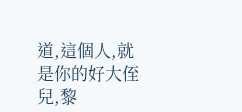道,這個人,就是你的好大侄兒,黎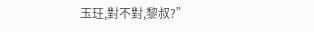玉玨,對不對,黎叔?”